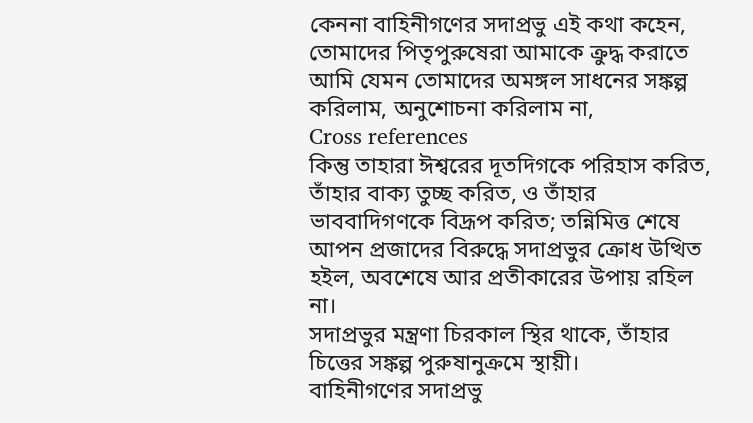কেননা বাহিনীগণের সদাপ্রভু এই কথা কহেন, তোমাদের পিতৃপুরুষেরা আমাকে ক্রুদ্ধ করাতে আমি যেমন তোমাদের অমঙ্গল সাধনের সঙ্কল্প করিলাম, অনুশোচনা করিলাম না,
Cross references
কিন্তু তাহারা ঈশ্বরের দূতদিগকে পরিহাস করিত, তাঁহার বাক্য তুচ্ছ করিত, ও তাঁহার ভাববাদিগণকে বিদ্রূপ করিত; তন্নিমিত্ত শেষে আপন প্রজাদের বিরুদ্ধে সদাপ্রভুর ক্রোধ উত্থিত হইল, অবশেষে আর প্রতীকারের উপায় রহিল না।
সদাপ্রভুর মন্ত্রণা চিরকাল স্থির থাকে, তাঁহার চিত্তের সঙ্কল্প পুরুষানুক্রমে স্থায়ী।
বাহিনীগণের সদাপ্রভু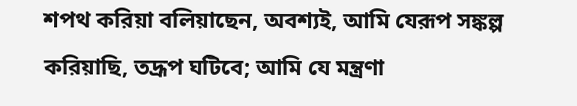শপথ করিয়া বলিয়াছেন, অবশ্যই, আমি যেরূপ সঙ্কল্প করিয়াছি, তদ্রূপ ঘটিবে; আমি যে মন্ত্রণা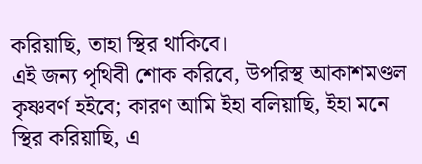করিয়াছি, তাহা স্থির থাকিবে।
এই জন্য পৃথিবী শোক করিবে, উপরিস্থ আকাশমণ্ডল কৃষ্ণবর্ণ হইবে; কারণ আমি ইহা বলিয়াছি, ইহা মনে স্থির করিয়াছি, এ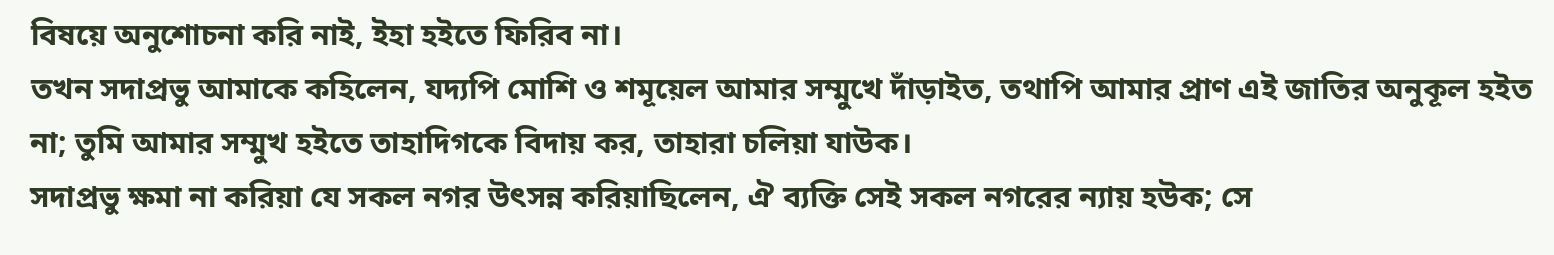বিষয়ে অনুশোচনা করি নাই, ইহা হইতে ফিরিব না।
তখন সদাপ্রভু আমাকে কহিলেন, যদ্যপি মোশি ও শমূয়েল আমার সম্মুখে দাঁড়াইত, তথাপি আমার প্রাণ এই জাতির অনুকূল হইত না; তুমি আমার সম্মুখ হইতে তাহাদিগকে বিদায় কর, তাহারা চলিয়া যাউক।
সদাপ্রভু ক্ষমা না করিয়া যে সকল নগর উৎসন্ন করিয়াছিলেন, ঐ ব্যক্তি সেই সকল নগরের ন্যায় হউক; সে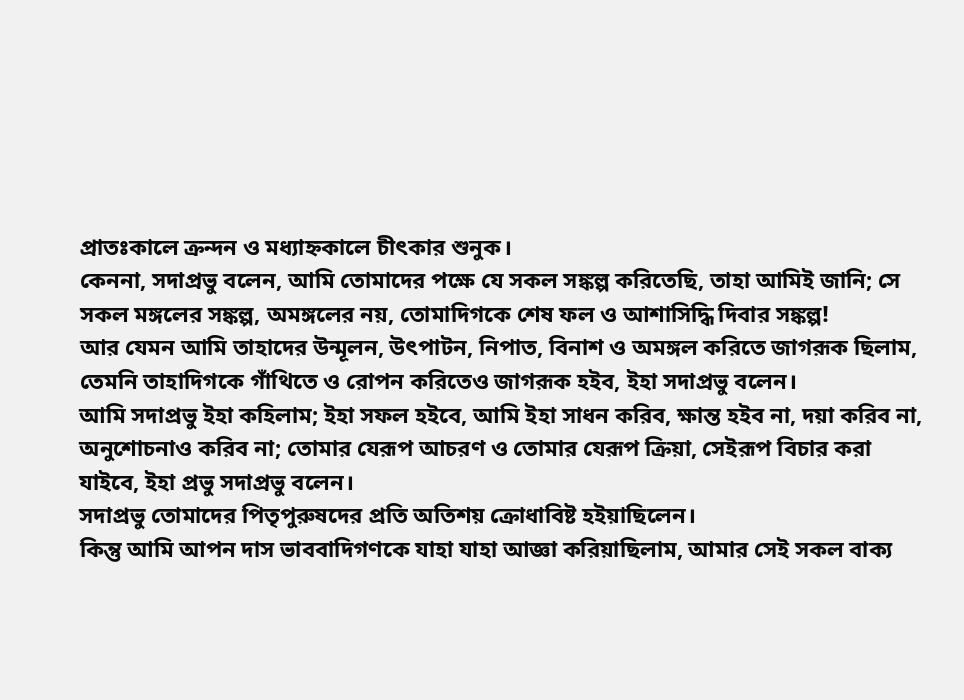প্রাতঃকালে ক্রন্দন ও মধ্যাহ্নকালে চীৎকার শুনুক।
কেননা, সদাপ্রভু বলেন, আমি তোমাদের পক্ষে যে সকল সঙ্কল্প করিতেছি, তাহা আমিই জানি; সে সকল মঙ্গলের সঙ্কল্প, অমঙ্গলের নয়, তোমাদিগকে শেষ ফল ও আশাসিদ্ধি দিবার সঙ্কল্প!
আর যেমন আমি তাহাদের উন্মূলন, উৎপাটন, নিপাত, বিনাশ ও অমঙ্গল করিতে জাগরূক ছিলাম, তেমনি তাহাদিগকে গাঁথিতে ও রোপন করিতেও জাগরূক হইব, ইহা সদাপ্রভু বলেন।
আমি সদাপ্রভু ইহা কহিলাম; ইহা সফল হইবে, আমি ইহা সাধন করিব, ক্ষান্ত হইব না, দয়া করিব না, অনুশোচনাও করিব না; তোমার যেরূপ আচরণ ও তোমার যেরূপ ক্রিয়া, সেইরূপ বিচার করা যাইবে, ইহা প্রভু সদাপ্রভু বলেন।
সদাপ্রভু তোমাদের পিতৃপুরুষদের প্রতি অতিশয় ক্রোধাবিষ্ট হইয়াছিলেন।
কিন্তু আমি আপন দাস ভাববাদিগণকে যাহা যাহা আজ্ঞা করিয়াছিলাম, আমার সেই সকল বাক্য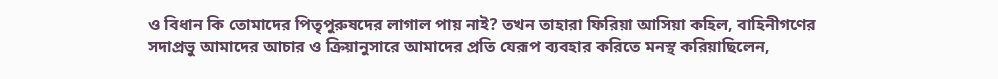ও বিধান কি তোমাদের পিতৃপুরুষদের লাগাল পায় নাই? তখন তাহারা ফিরিয়া আসিয়া কহিল, বাহিনীগণের সদাপ্রভু আমাদের আচার ও ক্রিয়ানুসারে আমাদের প্রতি যেরূপ ব্যবহার করিতে মনস্থ করিয়াছিলেন,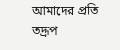আমাদের প্রতি তদ্রূপ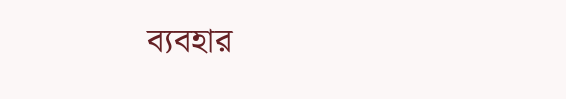ব্যবহার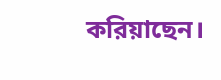করিয়াছেন।